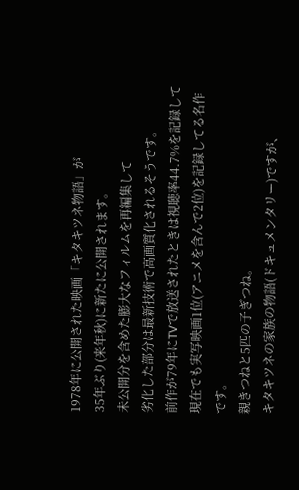1978年に公開された映画「キタキツネ物語」が
35年ぶり(来年秋)に新たに公開されます。
未公開分を含めた膨大なフィルムを再編集して
劣化した部分は最新技術で高画質化されるそうです。
前作が79年にTVで放送されたときは視聴率44.7%を記録して
現在でも実写映画1位(アニメを含んで2位)を記録してる名作です。
親きつねと5匹の子ぎつね。
キタキツネの家族の物語(ドキュメンタリー)ですが、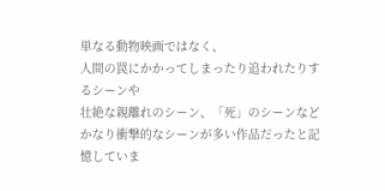単なる動物映画ではなく、
人間の罠にかかってしまったり追われたりするシーンや
壮絶な親離れのシーン、「死」のシーンなど
かなり衝撃的なシーンが多い作品だったと記憶していま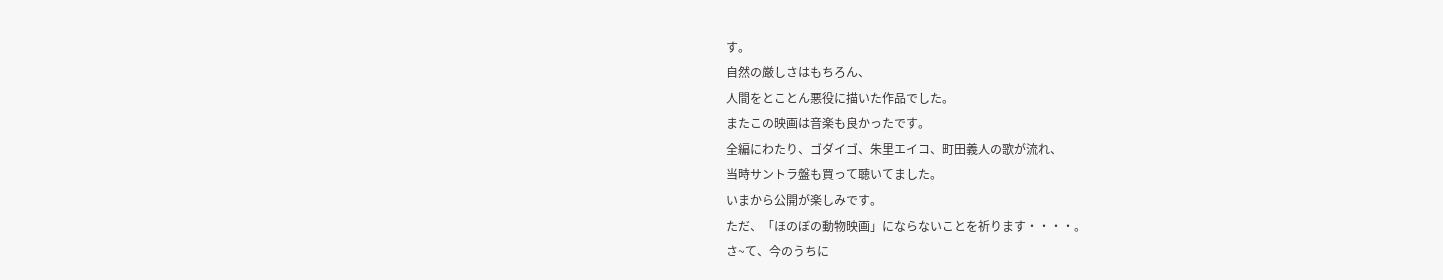す。
自然の厳しさはもちろん、
人間をとことん悪役に描いた作品でした。
またこの映画は音楽も良かったです。
全編にわたり、ゴダイゴ、朱里エイコ、町田義人の歌が流れ、
当時サントラ盤も買って聴いてました。
いまから公開が楽しみです。
ただ、「ほのぼの動物映画」にならないことを祈ります・・・・。
さ~て、今のうちに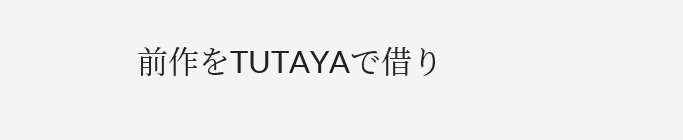前作をTUTAYAで借り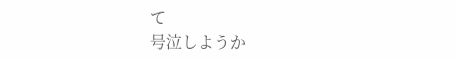て
号泣しようか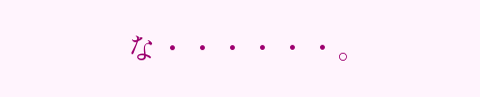な・・・・・・。